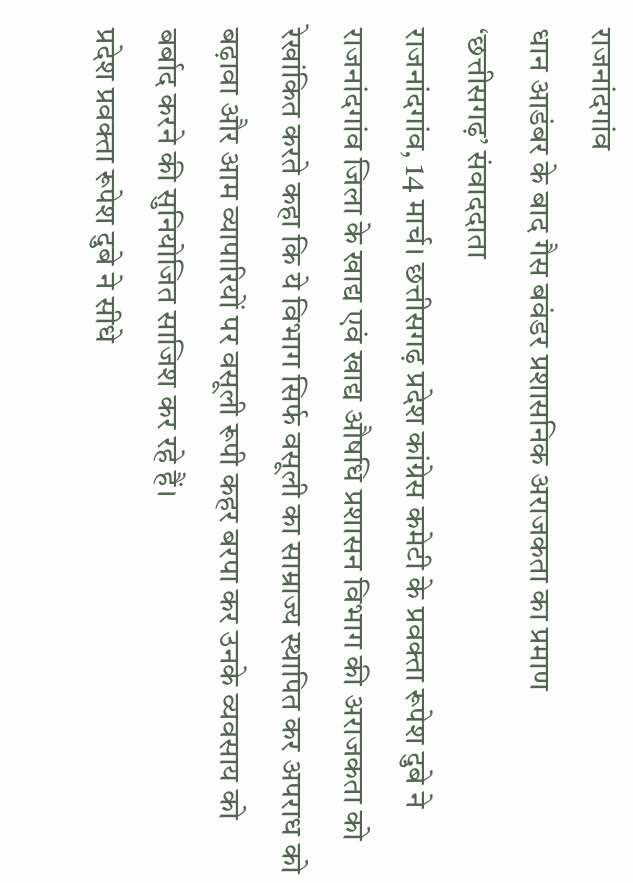राजनांदगांव
धान आडंबर के बाद गैस बवंडर प्रशासनिक अराजकता का प्रमाण
‘छत्तीसगढ़’ संवाददाता
राजनांदगांव, 14 मार्च। छत्तीसगढ़ प्रदेश कांग्रेस कमेटी के प्रवक्ता रूपेश दुबे ने राजनांदगांव जिला के खाद्य एवं खाद्य औषधि प्रशासन विभाग की अराजकता को रेखांकित करते कहा कि ये विभाग सिर्फ वसूली का साम्राज्य स्थापित कर अपराध को बढ़ावा और आम व्यापारियों पर वसूली रूपी कहर बरपा कर उनके व्यवसाय को बर्बाद करने की सुनियोजित साजिश कर रहे हैं।
प्रदेश प्रवक्ता रूपेश दुबे ने सीधे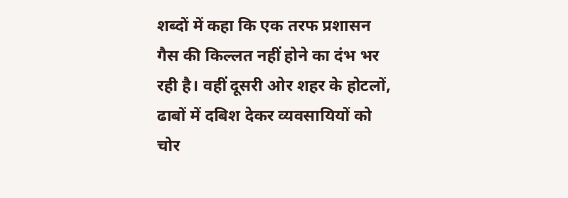शब्दों में कहा कि एक तरफ प्रशासन गैस की किल्लत नहीं होने का दंभ भर रही है। वहीं दूसरी ओर शहर के होटलों, ढाबों में दबिश देकर व्यवसायियों को चोर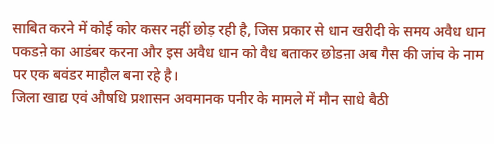साबित करने में कोई कोर कसर नहीं छोड़ रही है, जिस प्रकार से धान खरीदी के समय अवैध धान पकडऩे का आडंबर करना और इस अवैध धान को वैध बताकर छोडऩा अब गैस की जांच के नाम पर एक बवंडर माहौल बना रहे है।
जिला खाद्य एवं औषधि प्रशासन अवमानक पनीर के मामले में मौन साधे बैठी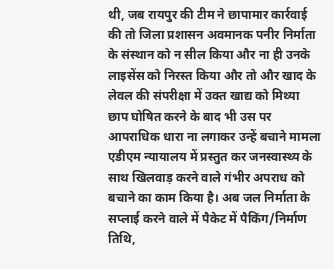थी, जब रायपुर की टीम ने छापामार कार्रवाई की तो जिला प्रशासन अवमानक पनीर निर्माता के संस्थान को न सील किया और ना ही उनके लाइसेंस को निरस्त किया और तो और खाद के लेवल की संपरीक्षा में उक्त खाद्य को मिथ्या छाप घोषित करने के बाद भी उस पर आपराधिक धारा ना लगाकर उन्हें बचाने मामला एडीएम न्यायालय में प्रस्तुत कर जनस्वास्थ्य के साथ खिलवाड़ करने वाले गंभीर अपराध को बचाने का काम किया है। अब जल निर्माता के सप्लाई करने वाले में पैकेट में पैकिंग/निर्माण तिथि,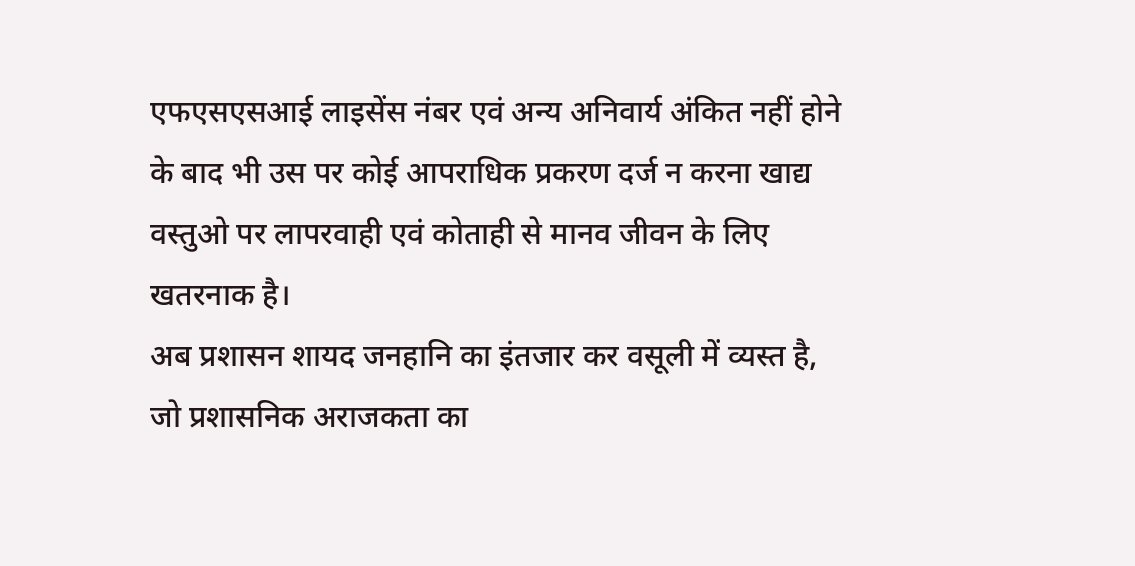एफएसएसआई लाइसेंस नंबर एवं अन्य अनिवार्य अंकित नहीं होने के बाद भी उस पर कोई आपराधिक प्रकरण दर्ज न करना खाद्य वस्तुओ पर लापरवाही एवं कोताही से मानव जीवन के लिए खतरनाक है।
अब प्रशासन शायद जनहानि का इंतजार कर वसूली में व्यस्त है, जो प्रशासनिक अराजकता का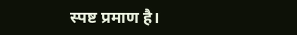स्पष्ट प्रमाण है।